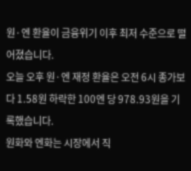원·엔 환율이 금융위기 이후 최저 수준으로 떨어졌습니다.
오늘 오후 원·엔 재정 환율은 오전 6시 종가보다 1.58원 하락한 100엔 당 978.93원을 기록했습니다.
원화와 엔화는 시장에서 직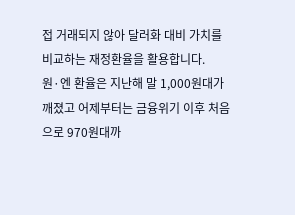접 거래되지 않아 달러화 대비 가치를 비교하는 재정환율을 활용합니다.
원·엔 환율은 지난해 말 1,000원대가 깨졌고 어제부터는 금융위기 이후 처음으로 970원대까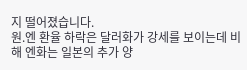지 떨어졌습니다.
원.엔 환율 하락은 달러화가 강세를 보이는데 비해 엔화는 일본의 추가 양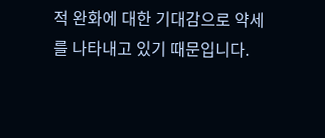적 완화에 대한 기대감으로 약세를 나타내고 있기 때문입니다.